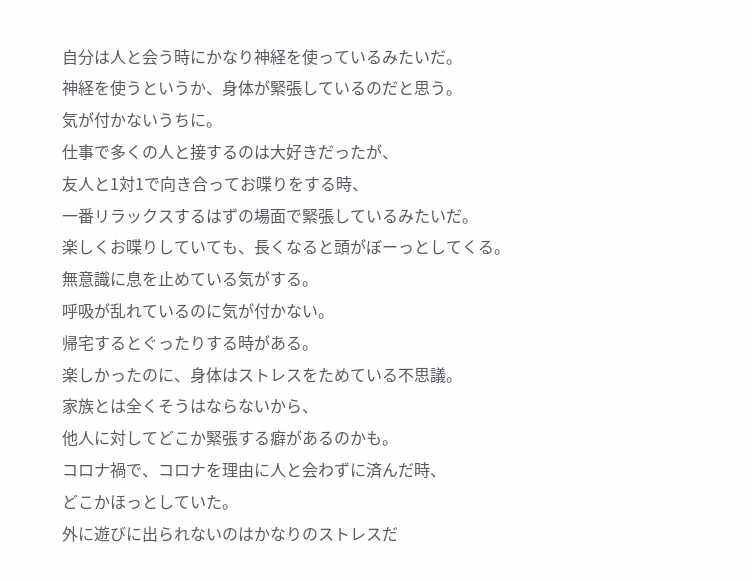自分は人と会う時にかなり神経を使っているみたいだ。
神経を使うというか、身体が緊張しているのだと思う。
気が付かないうちに。
仕事で多くの人と接するのは大好きだったが、
友人と1対1で向き合ってお喋りをする時、
一番リラックスするはずの場面で緊張しているみたいだ。
楽しくお喋りしていても、長くなると頭がぼーっとしてくる。
無意識に息を止めている気がする。
呼吸が乱れているのに気が付かない。
帰宅するとぐったりする時がある。
楽しかったのに、身体はストレスをためている不思議。
家族とは全くそうはならないから、
他人に対してどこか緊張する癖があるのかも。
コロナ禍で、コロナを理由に人と会わずに済んだ時、
どこかほっとしていた。
外に遊びに出られないのはかなりのストレスだ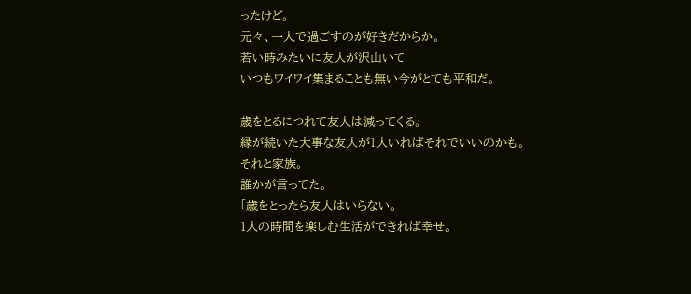ったけど。
元々、一人で過ごすのが好きだからか。
若い時みたいに友人が沢山いて
いつもワイワイ集まることも無い今がとても平和だ。

歳をとるにつれて友人は減ってくる。
縁が続いた大事な友人が1人いればそれでいいのかも。
それと家族。
誰かが言ってた。
「歳をとったら友人はいらない。
1人の時間を楽しむ生活ができれば幸せ。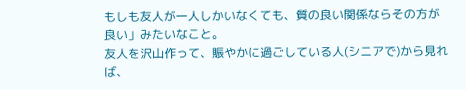もしも友人が一人しかいなくても、質の良い関係ならその方が良い」みたいなこと。
友人を沢山作って、賑やかに過ごしている人(シニアで)から見れば、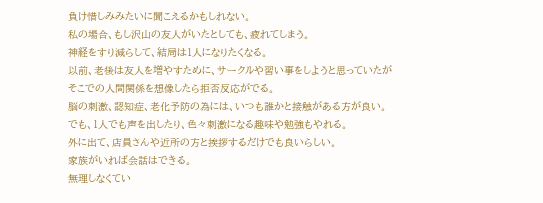負け惜しみみたいに聞こえるかもしれない。
私の場合、もし沢山の友人がいたとしても、疲れてしまう。
神経をすり減らして、結局は1人になりたくなる。
以前、老後は友人を増やすために、サークルや習い事をしようと思っていたが
そこでの人間関係を想像したら拒否反応がでる。
脳の刺激、認知症、老化予防の為には、いつも誰かと接触がある方が良い。
でも、1人でも声を出したり、色々刺激になる趣味や勉強もやれる。
外に出て、店員さんや近所の方と挨拶するだけでも良いらしい。
家族がいれば会話はできる。
無理しなくてい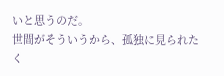いと思うのだ。
世間がそういうから、孤独に見られたく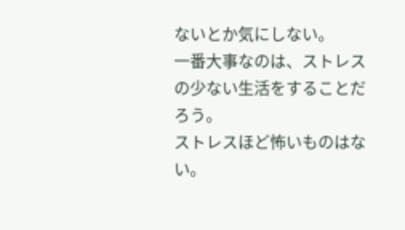ないとか気にしない。
一番大事なのは、ストレスの少ない生活をすることだろう。
ストレスほど怖いものはない。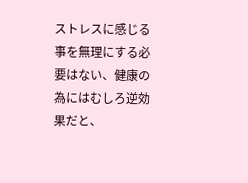ストレスに感じる事を無理にする必要はない、健康の為にはむしろ逆効果だと、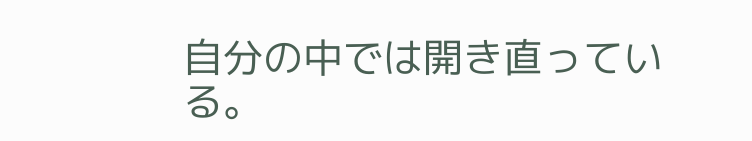自分の中では開き直っている。